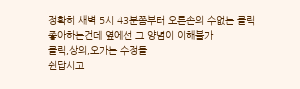정확히 새벽 5시 43분쯤부터 오른손의 수없는 클릭
좋아하는건데 옆에선 그 양념이 이해불가
클릭,상의,오가는 수정들
쉰답시고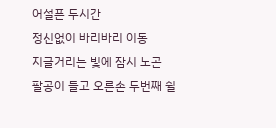어설픈 두시간
정신없이 바리바리 이동
지글거리는 빛에 잠시 노곤
팔공이 들고 오른손 두번째 쉴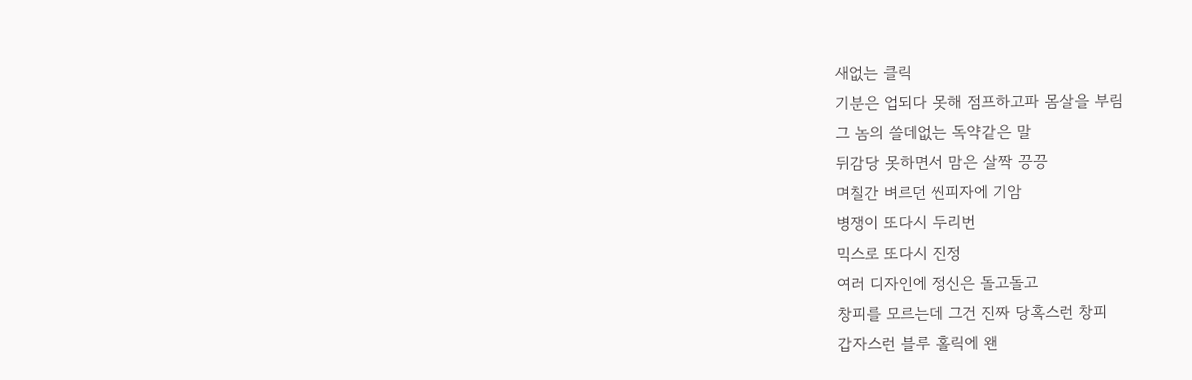새없는 클릭
기분은 업되다 못해 점프하고파 몸살을 부림
그 놈의 쓸데없는 독약같은 말
뒤감당 못하면서 맘은 살짝 끙끙
며칠간 벼르던 씬피자에 기암
병쟁이 또다시 두리번
믹스로 또다시 진정
여러 디자인에 정신은 돌고돌고
창피를 모르는데 그건 진짜 당혹스런 창피
갑자스런 블루 홀릭에 왠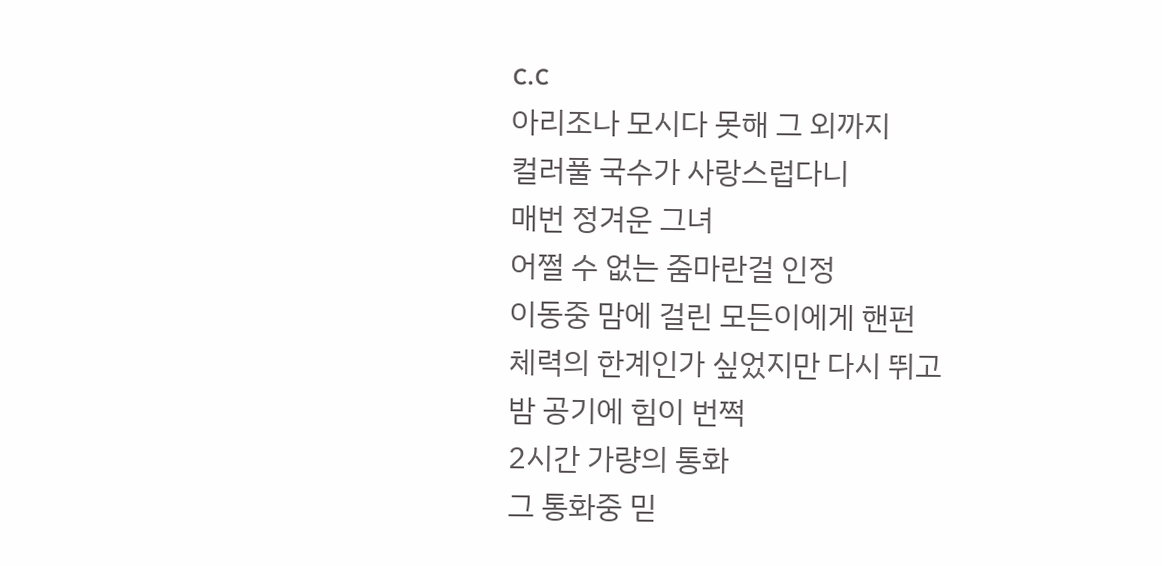c.c
아리조나 모시다 못해 그 외까지
컬러풀 국수가 사랑스럽다니
매번 정겨운 그녀
어쩔 수 없는 줌마란걸 인정
이동중 맘에 걸린 모든이에게 핸펀
체력의 한계인가 싶었지만 다시 뛰고
밤 공기에 힘이 번쩍
2시간 가량의 통화
그 통화중 믿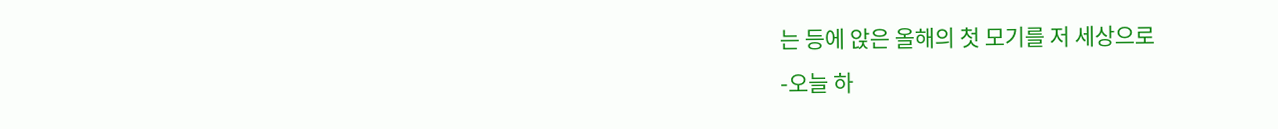는 등에 앉은 올해의 첫 모기를 저 세상으로
-오늘 하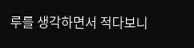루를 생각하면서 적다보니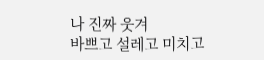나 진짜 웃겨
바쁘고 설레고 미치고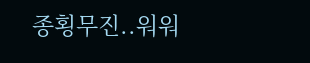종횡무진..워워